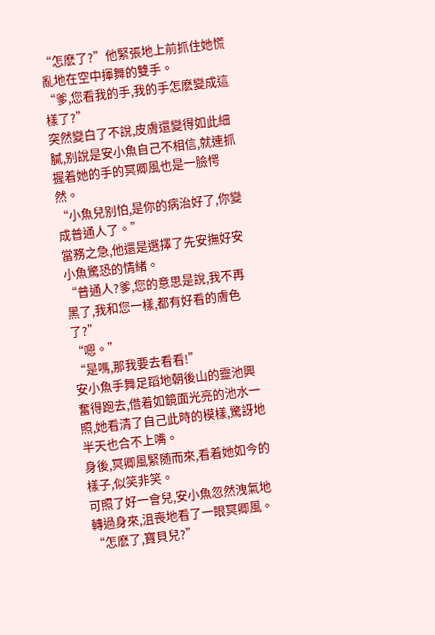“怎麽了?”他緊張地上前抓住她慌亂地在空中揮舞的雙手。
“爹,您看我的手,我的手怎麽變成這樣了?”
突然變白了不說,皮膚還變得如此細膩,别說是安小魚自己不相信,就連抓握着她的手的冥卿風也是一臉愕然。
“小魚兒别怕,是你的病治好了,你變成普通人了。”
當務之急,他還是選擇了先安撫好安小魚驚恐的情緒。
“普通人?爹,您的意思是說,我不再黑了,我和您一樣,都有好看的膚色了?”
“嗯。”
“是嗎,那我要去看看!”
安小魚手舞足蹈地朝後山的靈池興奮得跑去,借着如鏡面光亮的池水一照,她看清了自己此時的模樣,驚訝地半天也合不上嘴。
身後,冥卿風緊随而來,看着她如今的樣子,似笑非笑。
可照了好一會兒,安小魚忽然洩氣地轉過身來,沮喪地看了一眼冥卿風。
“怎麽了,寶貝兒?”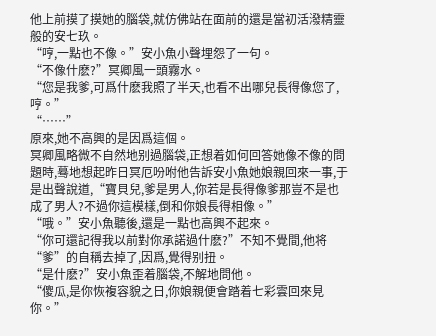他上前摸了摸她的腦袋,就仿佛站在面前的還是當初活潑精靈般的安七玖。
“哼,一點也不像。”安小魚小聲埋怨了一句。
“不像什麽?”冥卿風一頭霧水。
“您是我爹,可爲什麽我照了半天,也看不出哪兒長得像您了,哼。”
“……”
原來,她不高興的是因爲這個。
冥卿風略微不自然地别過腦袋,正想着如何回答她像不像的問題時,蓦地想起昨日冥厄吩咐他告訴安小魚她娘親回來一事,于是出聲說道,“寶貝兒,爹是男人,你若是長得像爹那豈不是也成了男人?不過你這模樣,倒和你娘長得相像。”
“哦。”安小魚聽後,還是一點也高興不起來。
“你可還記得我以前對你承諾過什麽?”不知不覺間,他将“爹”的自稱去掉了,因爲,覺得别扭。
“是什麽?”安小魚歪着腦袋,不解地問他。
“傻瓜,是你恢複容貌之日,你娘親便會踏着七彩雲回來見你。”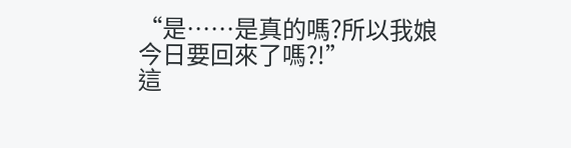“是……是真的嗎?所以我娘今日要回來了嗎?!”
這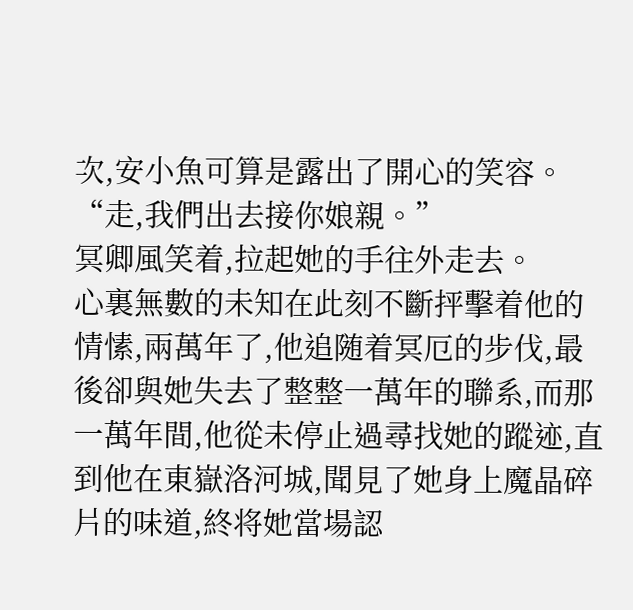次,安小魚可算是露出了開心的笑容。
“走,我們出去接你娘親。”
冥卿風笑着,拉起她的手往外走去。
心裏無數的未知在此刻不斷抨擊着他的情愫,兩萬年了,他追随着冥厄的步伐,最後卻與她失去了整整一萬年的聯系,而那一萬年間,他從未停止過尋找她的蹤迹,直到他在東嶽洛河城,聞見了她身上魔晶碎片的味道,終将她當場認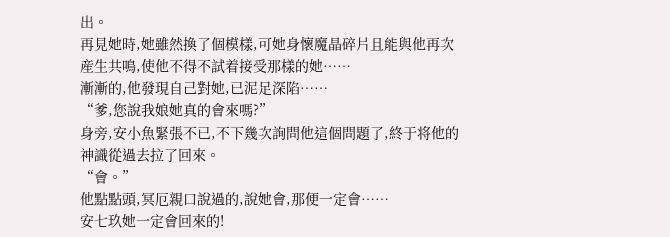出。
再見她時,她雖然換了個模樣,可她身懷魔晶碎片且能與他再次産生共鳴,使他不得不試着接受那樣的她……
漸漸的,他發現自己對她,已泥足深陷……
“爹,您說我娘她真的會來嗎?”
身旁,安小魚緊張不已,不下幾次詢問他這個問題了,終于将他的神識從過去拉了回來。
“會。”
他點點頭,冥厄親口說過的,說她會,那便一定會……
安七玖她一定會回來的!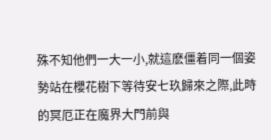殊不知他們一大一小,就這麽僵着同一個姿勢站在櫻花樹下等待安七玖歸來之際,此時的冥厄正在魔界大門前與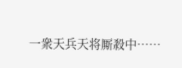一衆天兵天将厮殺中……